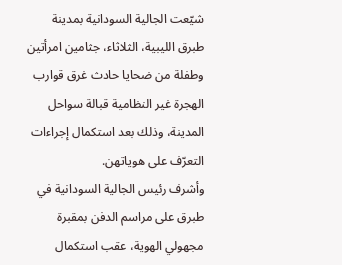شيّعت الجالية السودانية بمدينة طبرق الليبية، الثلاثاء، جثامين امرأتين وطفلة من ضحايا حادث غرق قوارب الهجرة غير النظامية قبالة سواحل المدينة، وذلك بعد استكمال إجراءات التعرّف على هوياتهن.
وأشرف رئيس الجالية السودانية في طبرق على مراسم الدفن بمقبرة مجهولي الهوية، عقب استكمال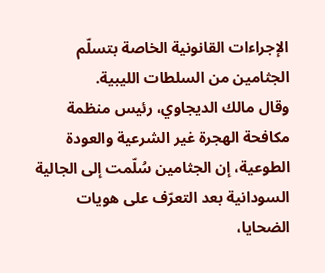الإجراءات القانونية الخاصة بتسلّم الجثامين من السلطات الليبية.
وقال مالك الديجاوي، رئيس منظمة مكافحة الهجرة غير الشرعية والعودة الطوعية، إن الجثامين سُلّمت إلى الجالية السودانية بعد التعرّف على هويات الضحايا،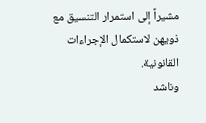مشيراً إلى استمرار التنسيق مع ذويهن لاستكمال الإجراءات القانونية.
وناشد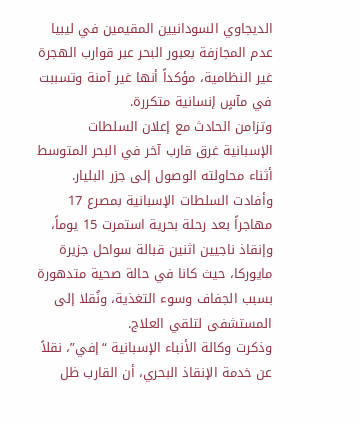الديجاوي السودانيين المقيمين في ليبيا عدم المجازفة بعبور البحر عبر قوارب الهجرة غير النظامية، مؤكداً أنها غير آمنة وتسببت في مآسٍ إنسانية متكررة.
وتزامن الحادث مع إعلان السلطات الإسبانية غرق قارب آخر في البحر المتوسط أثناء محاولته الوصول إلى جزر البليار.
وأفادت السلطات الإسبانية بمصرع 17 مهاجراً بعد رحلة بحرية استمرت 15 يوماً، وإنقاذ ناجيين اثنين قبالة سواحل جزيرة مايوركا، حيث كانا في حالة صحية متدهورة بسبب الجفاف وسوء التغذية، ونُقلا إلى المستشفى لتلقي العلاج.
وذكرت وكالة الأنباء الإسبانية “إفي”، نقلاً عن خدمة الإنقاذ البحري، أن القارب ظل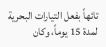تائهاً بفعل التيارات البحرية لمدة 15 يوماً، وكان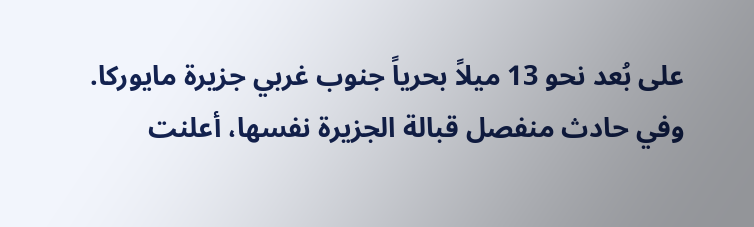على بُعد نحو 13 ميلاً بحرياً جنوب غربي جزيرة مايوركا.
وفي حادث منفصل قبالة الجزيرة نفسها، أعلنت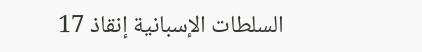السلطات الإسبانية إنقاذ 17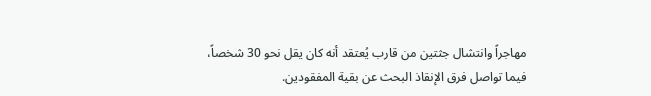مهاجراً وانتشال جثتين من قارب يُعتقد أنه كان يقل نحو 30 شخصاً، فيما تواصل فرق الإنقاذ البحث عن بقية المفقودين.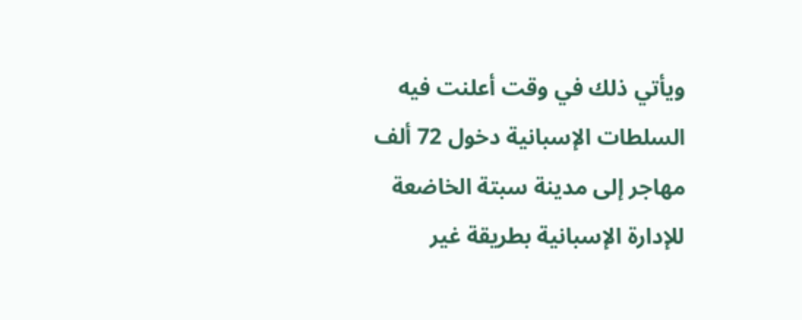ويأتي ذلك في وقت أعلنت فيه السلطات الإسبانية دخول 72 ألف مهاجر إلى مدينة سبتة الخاضعة للإدارة الإسبانية بطريقة غير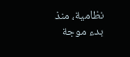نظامية، منذ بدء موجة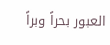العبور بحراً وبراً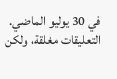في 30 يوليو الماضي.
التعليقات مغلقة، ولكن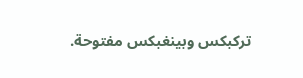تركبكس وبينغبكس مفتوحة.